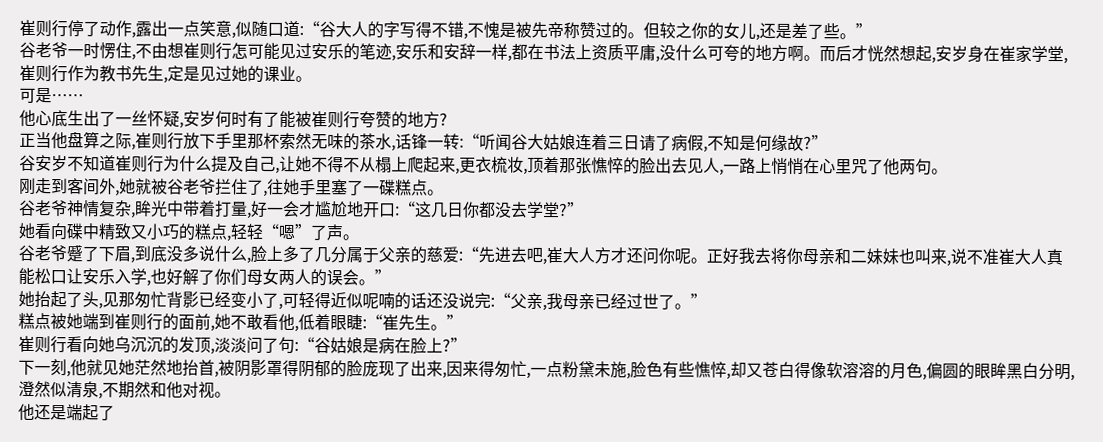崔则行停了动作,露出一点笑意,似随口道:“谷大人的字写得不错,不愧是被先帝称赞过的。但较之你的女儿,还是差了些。”
谷老爷一时愣住,不由想崔则行怎可能见过安乐的笔迹,安乐和安辞一样,都在书法上资质平庸,没什么可夸的地方啊。而后才恍然想起,安岁身在崔家学堂,崔则行作为教书先生,定是见过她的课业。
可是……
他心底生出了一丝怀疑,安岁何时有了能被崔则行夸赞的地方?
正当他盘算之际,崔则行放下手里那杯索然无味的茶水,话锋一转:“听闻谷大姑娘连着三日请了病假,不知是何缘故?”
谷安岁不知道崔则行为什么提及自己,让她不得不从榻上爬起来,更衣梳妆,顶着那张憔悴的脸出去见人,一路上悄悄在心里咒了他两句。
刚走到客间外,她就被谷老爷拦住了,往她手里塞了一碟糕点。
谷老爷神情复杂,眸光中带着打量,好一会才尴尬地开口:“这几日你都没去学堂?”
她看向碟中精致又小巧的糕点,轻轻“嗯”了声。
谷老爷蹙了下眉,到底没多说什么,脸上多了几分属于父亲的慈爱:“先进去吧,崔大人方才还问你呢。正好我去将你母亲和二妹妹也叫来,说不准崔大人真能松口让安乐入学,也好解了你们母女两人的误会。”
她抬起了头,见那匆忙背影已经变小了,可轻得近似呢喃的话还没说完:“父亲,我母亲已经过世了。”
糕点被她端到崔则行的面前,她不敢看他,低着眼睫:“崔先生。”
崔则行看向她乌沉沉的发顶,淡淡问了句:“谷姑娘是病在脸上?”
下一刻,他就见她茫然地抬首,被阴影罩得阴郁的脸庞现了出来,因来得匆忙,一点粉黛未施,脸色有些憔悴,却又苍白得像软溶溶的月色,偏圆的眼眸黑白分明,澄然似清泉,不期然和他对视。
他还是端起了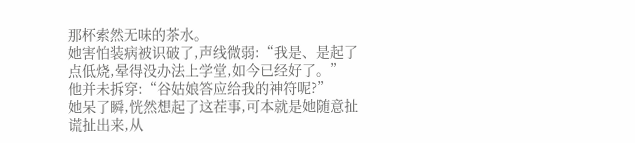那杯索然无味的茶水。
她害怕装病被识破了,声线微弱:“我是、是起了点低烧,晕得没办法上学堂,如今已经好了。”
他并未拆穿:“谷姑娘答应给我的神符呢?”
她呆了瞬,恍然想起了这茬事,可本就是她随意扯谎扯出来,从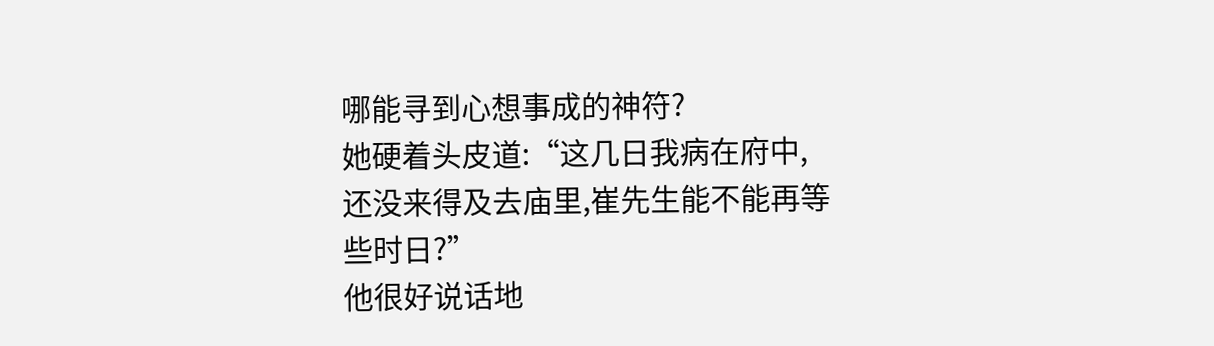哪能寻到心想事成的神符?
她硬着头皮道:“这几日我病在府中,还没来得及去庙里,崔先生能不能再等些时日?”
他很好说话地